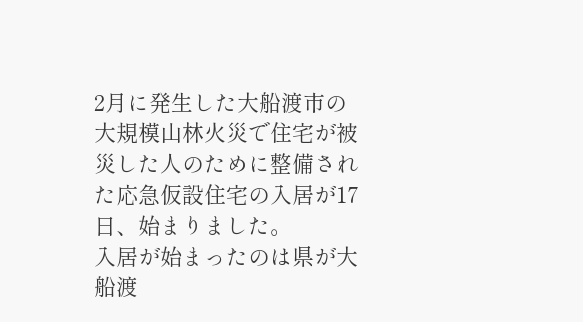2月に発生した大船渡市の大規模山林火災で住宅が被災した人のために整備された応急仮設住宅の入居が17日、始まりました。
入居が始まったのは県が大船渡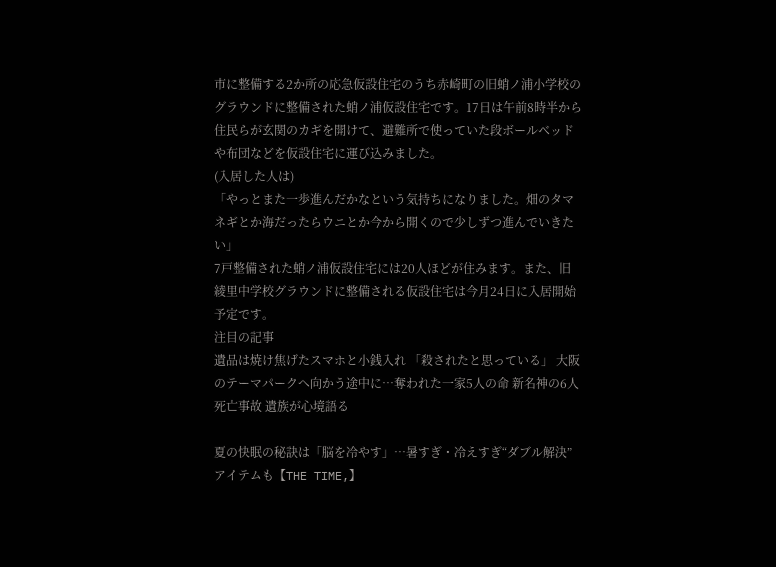市に整備する2か所の応急仮設住宅のうち赤崎町の旧蛸ノ浦小学校のグラウンドに整備された蛸ノ浦仮設住宅です。17日は午前8時半から住民らが玄関のカギを開けて、避難所で使っていた段ボールベッドや布団などを仮設住宅に運び込みました。
(入居した人は)
「やっとまた一歩進んだかなという気持ちになりました。畑のタマネギとか海だったらウニとか今から開くので少しずつ進んでいきたい」
7戸整備された蛸ノ浦仮設住宅には20人ほどが住みます。また、旧綾里中学校グラウンドに整備される仮設住宅は今月24日に入居開始予定です。
注目の記事
遺品は焼け焦げたスマホと小銭入れ 「殺されたと思っている」 大阪のテーマパークへ向かう途中に…奪われた一家5人の命 新名神の6人死亡事故 遺族が心境語る

夏の快眠の秘訣は「脳を冷やす」…暑すぎ・冷えすぎ“ダブル解決”アイテムも【THE TIME,】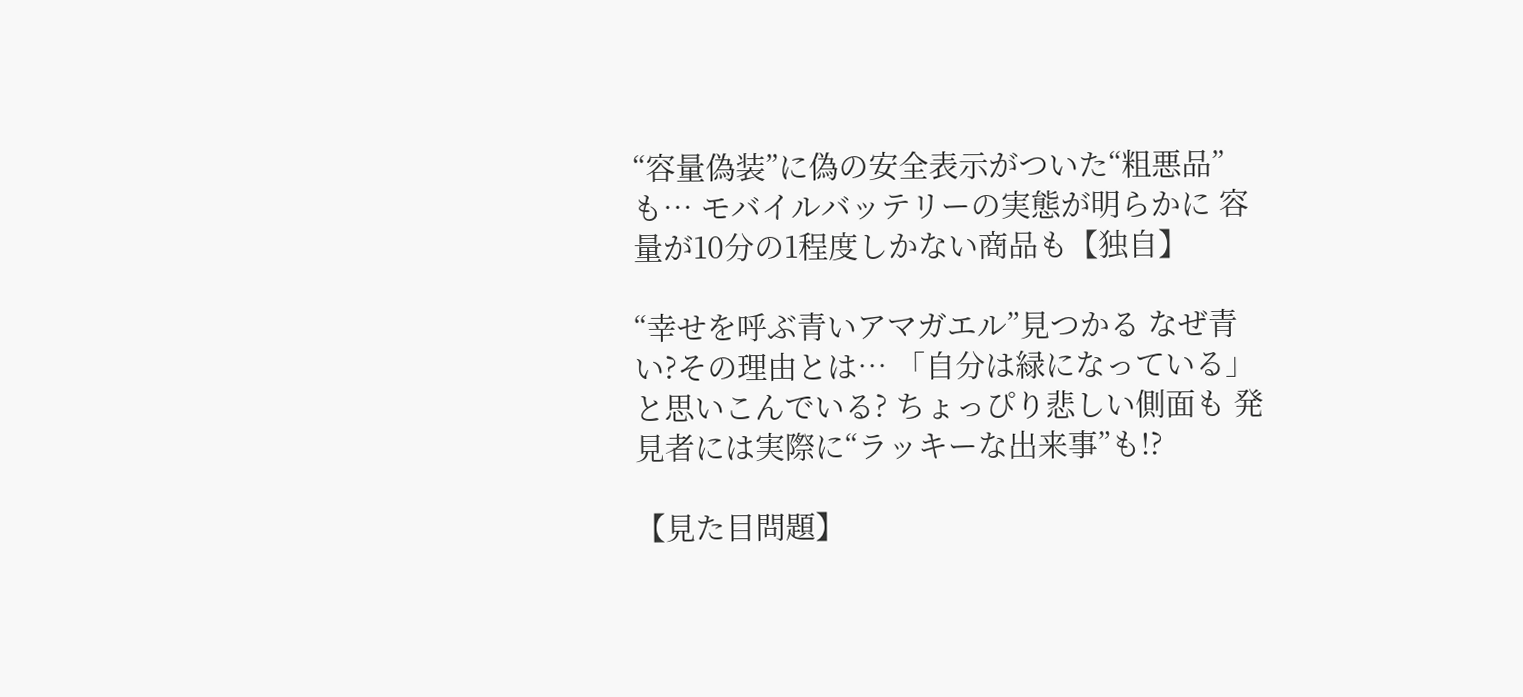“容量偽装”に偽の安全表示がついた“粗悪品”も… モバイルバッテリーの実態が明らかに 容量が10分の1程度しかない商品も【独自】

“幸せを呼ぶ青いアマガエル”見つかる なぜ青い?その理由とは… 「自分は緑になっている」と思いこんでいる? ちょっぴり悲しい側面も 発見者には実際に“ラッキーな出来事”も!?

【見た目問題】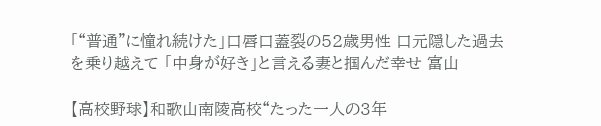「“普通”に憧れ続けた」口唇口蓋裂の52歳男性 口元隠した過去を乗り越えて 「中身が好き」と言える妻と掴んだ幸せ 富山

【高校野球】和歌山南陵高校“たった一人の3年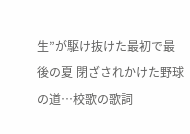生”が駆け抜けた最初で最後の夏 閉ざされかけた野球の道…校歌の歌詞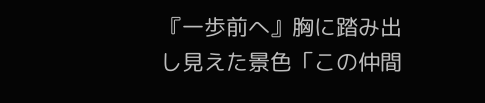『一歩前へ』胸に踏み出し見えた景色「この仲間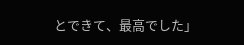とできて、最高でした」